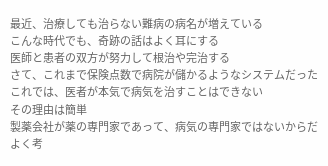最近、治療しても治らない難病の病名が増えている
こんな時代でも、奇跡の話はよく耳にする
医師と患者の双方が努力して根治や完治する
さて、これまで保険点数で病院が儲かるようなシステムだった
これでは、医者が本気で病気を治すことはできない
その理由は簡単
製薬会社が薬の専門家であって、病気の専門家ではないからだ
よく考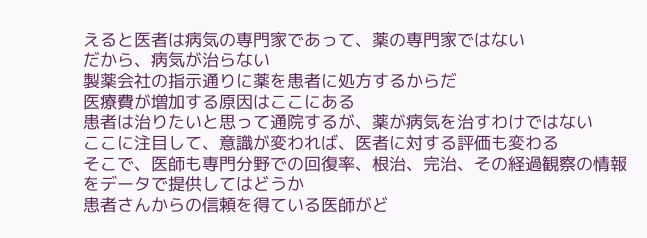えると医者は病気の専門家であって、薬の専門家ではない
だから、病気が治らない
製薬会社の指示通りに薬を患者に処方するからだ
医療費が増加する原因はここにある
患者は治りたいと思って通院するが、薬が病気を治すわけではない
ここに注目して、意識が変われば、医者に対する評価も変わる
そこで、医師も専門分野での回復率、根治、完治、その経過観察の情報をデータで提供してはどうか
患者さんからの信頼を得ている医師がど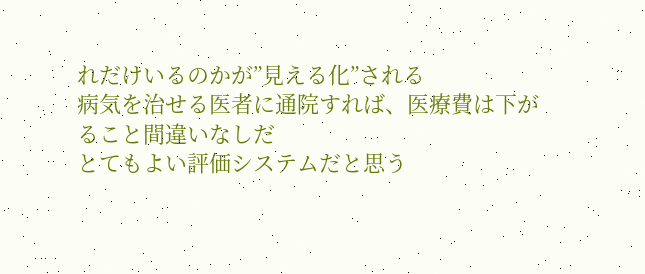れだけいるのかが”見える化”される
病気を治せる医者に通院すれば、医療費は下がること間違いなしだ
とてもよい評価システムだと思う